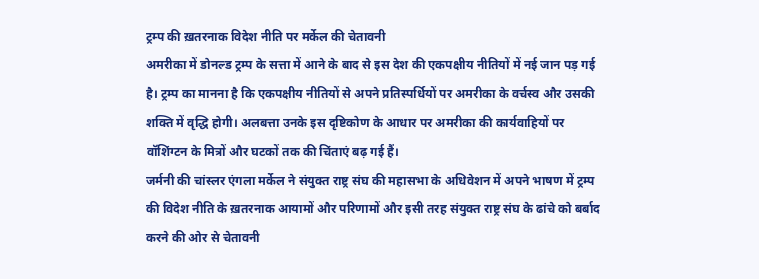ट्रम्प की ख़तरनाक विदेश नीति पर मर्केल की चेतावनी
अमरीका में डोनल्ड ट्रम्प के सत्ता में आने के बाद से इस देश की एकपक्षीय नीतियों में नई जान पड़ गई है। ट्रम्प का मानना है कि एकपक्षीय नीतियों से अपने प्रतिस्पर्धियों पर अमरीका के वर्चस्व और उसकी शक्ति में वृद्धि होगी। अलबत्ता उनके इस दृष्टिकोण के आधार पर अमरीका की कार्यवाहियों पर वॉशिंग्टन के मित्रों और घटकों तक की चिंताएं बढ़ गई हैं।
जर्मनी की चांस्लर एंगला मर्केल ने संयुक्त राष्ट्र संघ की महासभा के अधिवेशन में अपने भाषण में ट्रम्प की विदेश नीति के ख़तरनाक आयामों और परिणामों और इसी तरह संयुक्त राष्ट्र संघ के ढांचे को बर्बाद करने की ओर से चेतावनी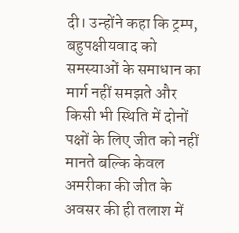दी। उन्होंने कहा कि ट्रम्प, बहुपक्षीयवाद को समस्याओं के समाधान का मार्ग नहीं समझते और किसी भी स्थिति में दोनों पक्षों के लिए जीत को नहीं मानते बल्कि केवल अमरीका की जीत के अवसर की ही तलाश में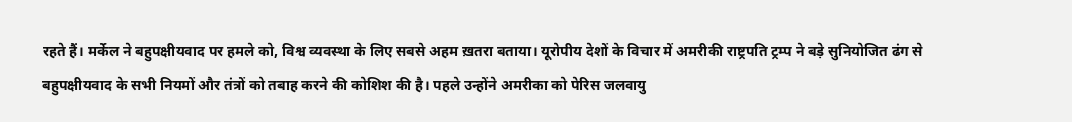रहते हैं। मर्केल ने बहुपक्षीयवाद पर हमले को, विश्व व्यवस्था के लिए सबसे अहम ख़तरा बताया। यूरोपीय देशों के विचार में अमरीकी राष्ट्रपति ट्रम्प ने बड़े सुनियोजित ढंग से बहुपक्षीयवाद के सभी नियमों और तंत्रों को तबाह करने की कोशिश की है। पहले उन्होंने अमरीका को पेरिस जलवायु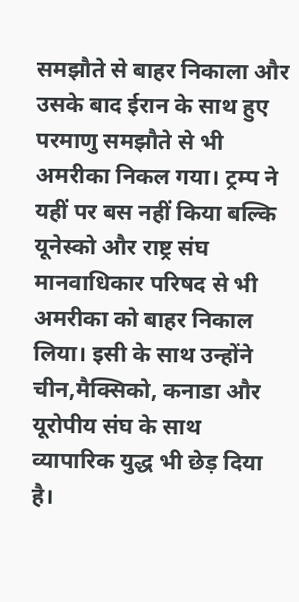समझौते से बाहर निकाला और उसके बाद ईरान के साथ हुए परमाणु समझौते से भी अमरीका निकल गया। ट्रम्प ने यहीं पर बस नहीं किया बल्कि यूनेस्को और राष्ट्र संघ मानवाधिकार परिषद से भी अमरीका को बाहर निकाल लिया। इसी के साथ उन्होंने चीन,मैक्सिको, कनाडा और यूरोपीय संघ के साथ व्यापारिक युद्ध भी छेड़ दिया है।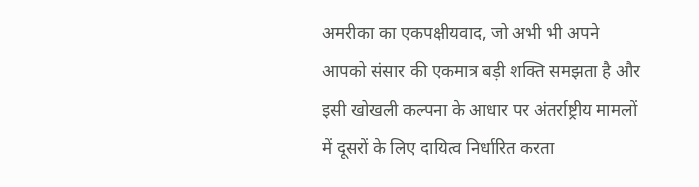अमरीका का एकपक्षीयवाद, जो अभी भी अपने आपको संसार की एकमात्र बड़ी शक्ति समझता है और इसी खोखली कल्पना के आधार पर अंतर्राष्ट्रीय मामलों में दूसरों के लिए दायित्व निर्धारित करता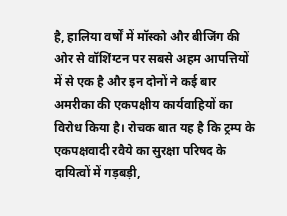है, हालिया वर्षों में मॉस्को और बीजिंग की ओर से वॉशिंग्टन पर सबसे अहम आपत्तियों में से एक है और इन दोनों ने कई बार अमरीका की एकपक्षीय कार्यवाहियों का विरोध किया है। रोचक बात यह है कि ट्रम्प के एकपक्षवादी रवैये का सुरक्षा परिषद के दायित्वों में गड़बड़ी,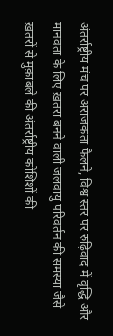अंतर्राष्ट्रीय मंच पर अराजकता फैलने, विश्व स्तर पर रुढ़िवाद में वृद्धि और मानवता के लिए ख़तरा बनने वाली जलवायु परिवर्तन की समस्या जैसे ख़तरों से मुक़ाबले की अंतर्राष्ट्रीय कोशिशों की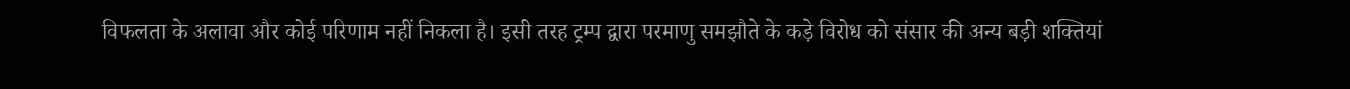विफलता के अलावा और कोई परिणाम नहीं निकला है। इसी तरह ट्रम्प द्वारा परमाणु समझौते के कड़े विरोध को संसार की अन्य बड़ी शक्तियां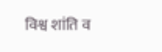विश्व शांति व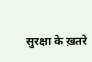सुरक्षा के ख़तरे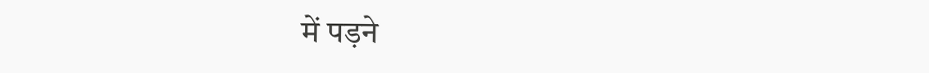में पड़ने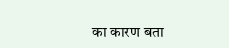का कारण बता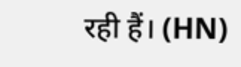रही हैं। (HN)